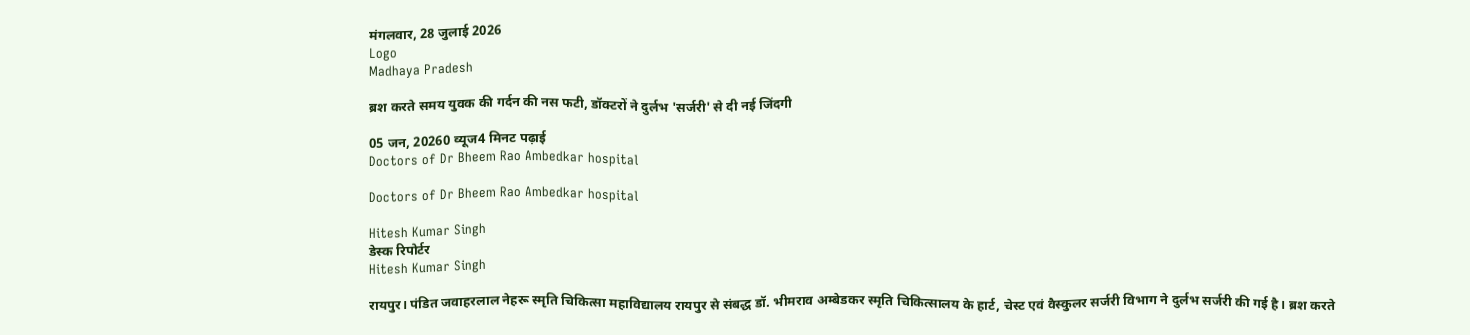मंगलवार, 28 जुलाई 2026
Logo
Madhaya Pradesh

ब्रश करते समय युवक की गर्दन की नस फटी, डॉक्टरों ने दुर्लभ 'सर्जरी' से दी नई जिंदगी

05 जन, 20260 व्यूज4 मिनट पढ़ाई
Doctors of Dr Bheem Rao Ambedkar hospital

Doctors of Dr Bheem Rao Ambedkar hospital

Hitesh Kumar Singh
डेस्क रिपोर्टर
Hitesh Kumar Singh

रायपुर। पंडित जवाहरलाल नेहरू स्मृति चिकित्सा महाविद्यालय रायपुर से संबद्ध डॉ. भीमराव अम्बेडकर स्मृति चिकित्सालय के हार्ट, चेस्ट एवं वैस्कुलर सर्जरी विभाग ने दुर्लभ सर्जरी की गई है। ब्रश करते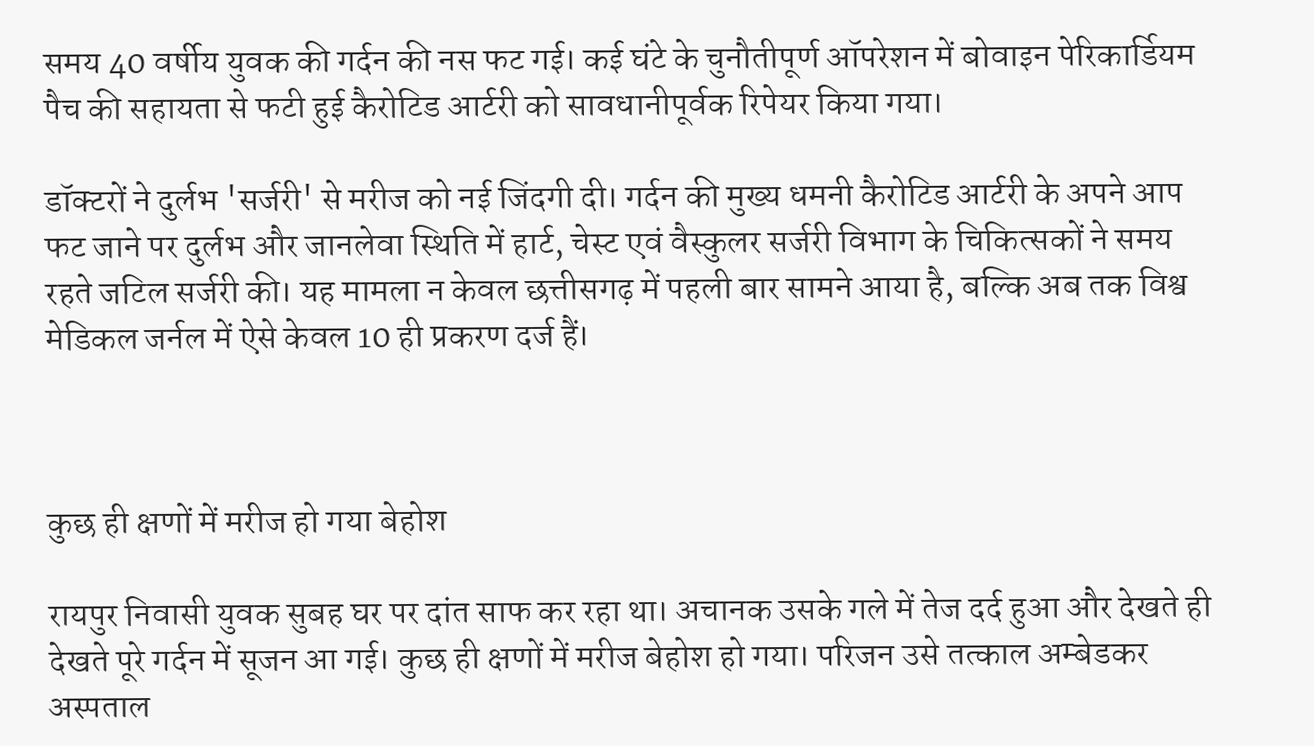समय 40 वर्षीय युवक की गर्दन की नस फट गई। कई घंटे के चुनौतीपूर्ण ऑपरेशन में बोवाइन पेरिकार्डियम पैच की सहायता से फटी हुई कैरोटिड आर्टरी को सावधानीपूर्वक रिपेयर किया गया।

डॉक्टरों ने दुर्लभ 'सर्जरी' से मरीज को नई जिंदगी दी। गर्दन की मुख्य धमनी कैरोटिड आर्टरी के अपने आप फट जाने पर दुर्लभ और जानलेवा स्थिति में हार्ट, चेस्ट एवं वैस्कुलर सर्जरी विभाग के चिकित्सकों ने समय रहते जटिल सर्जरी की। यह मामला न केवल छत्तीसगढ़ में पहली बार सामने आया है, बल्कि अब तक विश्व मेडिकल जर्नल में ऐसे केवल 10 ही प्रकरण दर्ज हैं।



कुछ ही क्षणों में मरीज हो गया बेहोश

रायपुर निवासी युवक सुबह घर पर दांत साफ कर रहा था। अचानक उसके गले में तेज दर्द हुआ और देखते ही देखते पूरे गर्दन में सूजन आ गई। कुछ ही क्षणों में मरीज बेहोश हो गया। परिजन उसे तत्काल अम्बेडकर अस्पताल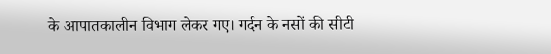के आपातकालीन विभाग लेकर गए। गर्दन के नसों की सीटी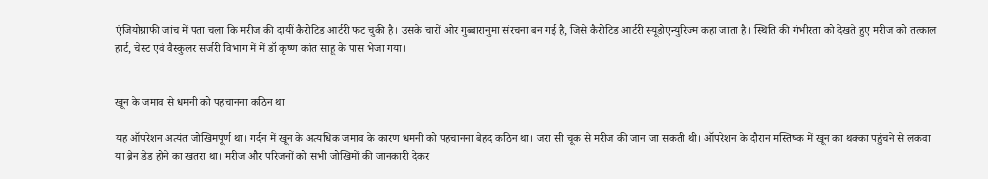एंजियोग्राफी जांच में पता चला कि मरीज की दायीं कैरोटिड आर्टरी फट चुकी है। उसके चारों ओर गुब्बारानुमा संरचना बन गई है, जिसे कैरोटिड आर्टरी स्यूडोएन्युरिज्म कहा जाता है। स्थिति की गंभीरता को देखते हुए मरीज को तत्काल हार्ट, चेस्ट एवं वैस्कुलर सर्जरी विभाग में में डॉ कृष्ण कांत साहू के पास भेजा गया।


खून के जमाव से धमनी को पहचानना कठिन था

यह ऑपरेशन अत्यंत जोखिमपूर्ण था। गर्दन में खून के अत्यधिक जमाव के कारण धमनी को पहचानना बेहद कठिन था। जरा सी चूक से मरीज की जान जा सकती थी। ऑपरेशन के दौरान मस्तिष्क में खून का थक्का पहुंचने से लकवा या ब्रेन डेड होने का खतरा था। मरीज और परिजनों को सभी जोखिमों की जानकारी देकर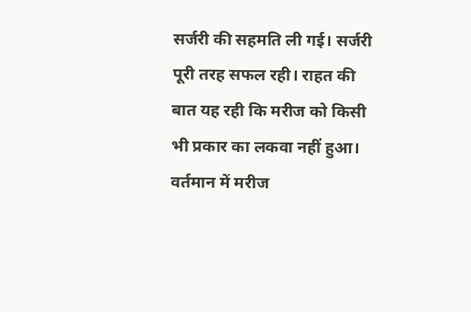सर्जरी की सहमति ली गई। सर्जरी पूरी तरह सफल रही। राहत की बात यह रही कि मरीज को किसी भी प्रकार का लकवा नहीं हुआ। वर्तमान में मरीज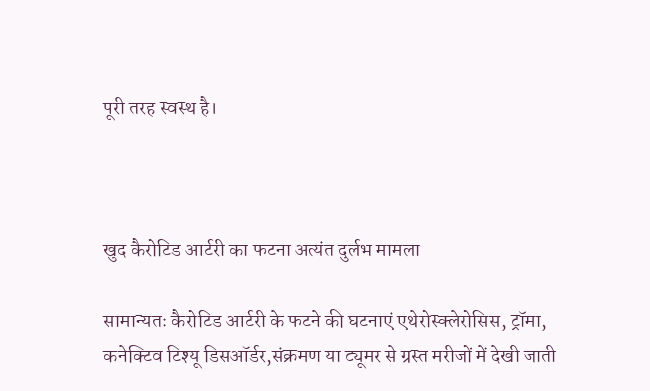पूरी तरह स्वस्थ है।



खुद कैरोटिड आर्टरी का फटना अत्यंत दुर्लभ मामला

सामान्यतः कैरोटिड आर्टरी के फटने की घटनाएं एथेरोस्क्लेरोसिस, ट्रॉमा, कनेक्टिव टिश्यू डिसऑर्डर,संक्रमण या ट्यूमर से ग्रस्त मरीजों में देखी जाती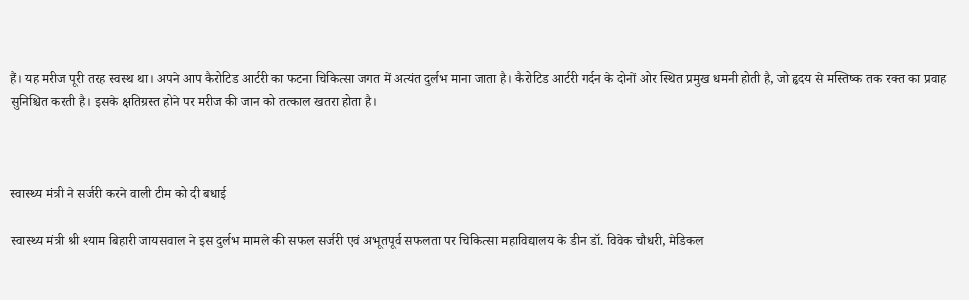हैं। यह मरीज पूरी तरह स्वस्थ था। अपने आप कैरोटिड आर्टरी का फटना चिकित्सा जगत में अत्यंत दुर्लभ माना जाता है। कैरोटिड आर्टरी गर्दन के दोनों ओर स्थित प्रमुख धमनी होती है, जो हृदय से मस्तिष्क तक रक्त का प्रवाह सुनिश्चित करती है। इसके क्षतिग्रस्त होने पर मरीज की जान को तत्काल खतरा होता है।



स्वास्थ्य मंत्री ने सर्जरी करने वाली टीम को दी बधाई

स्वास्थ्य मंत्री श्री श्याम बिहारी जायसवाल ने इस दुर्लभ मामले की सफल सर्जरी एवं अभूतपूर्व सफलता पर चिकित्सा महाविद्यालय के डीन डॉ. विवेक चौधरी, मेडिकल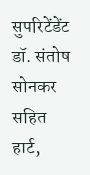सुपरिटेंडेंट डॉ. संतोष सोनकर सहित हार्ट,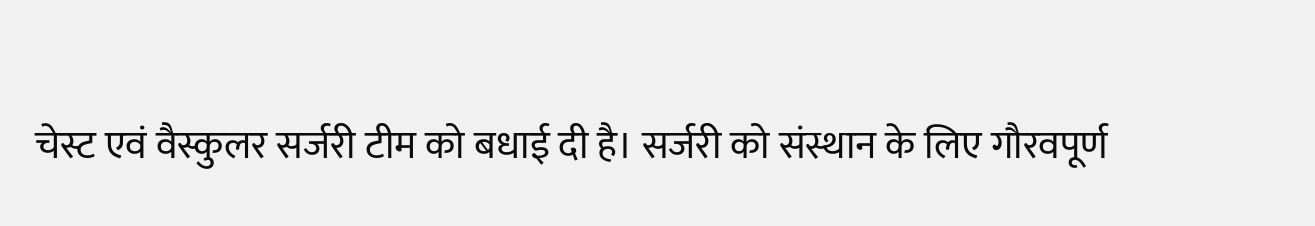चेस्ट एवं वैस्कुलर सर्जरी टीम को बधाई दी है। सर्जरी को संस्थान के लिए गौरवपूर्ण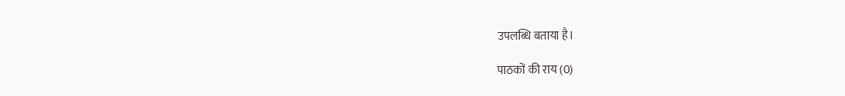उपलब्धि बताया है।

पाठकों की राय (0)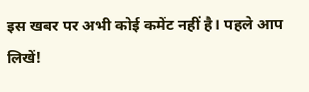इस खबर पर अभी कोई कमेंट नहीं है। पहले आप लिखें!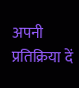अपनी प्रतिक्रिया दें